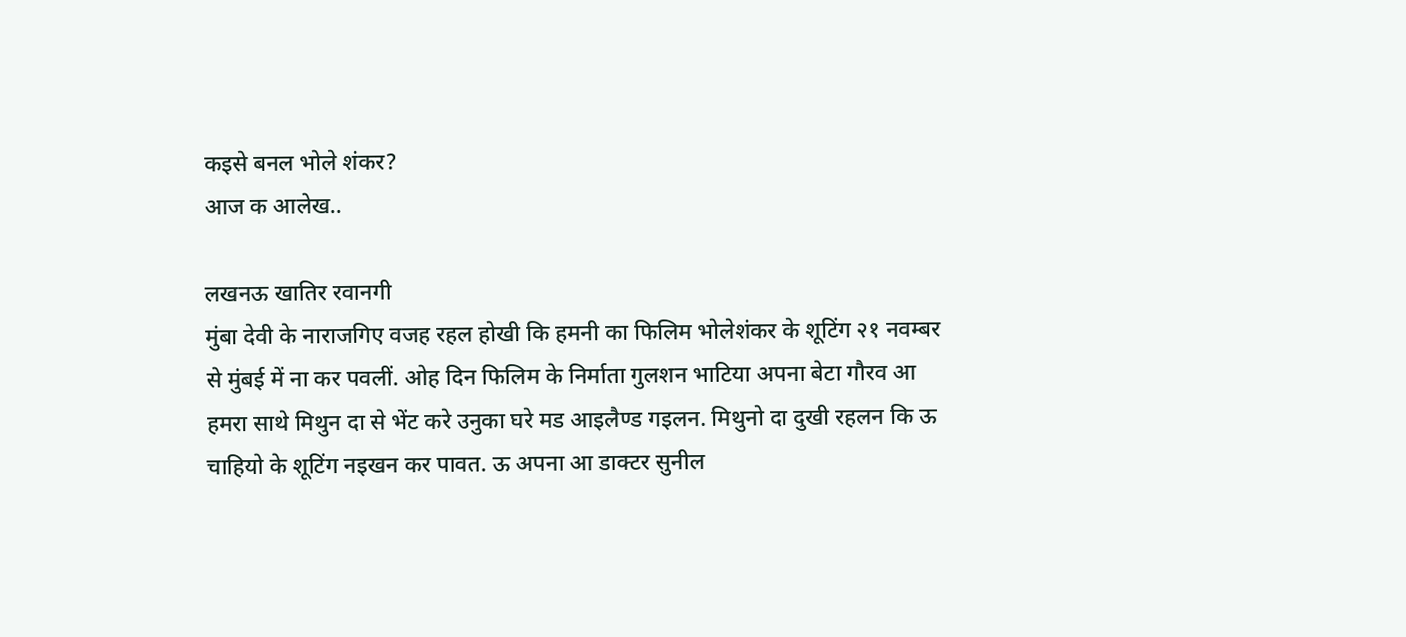कइसे बनल भोले शंकर?
आज क आलेख..

लखनऊ खातिर रवानगी
मुंबा देवी के नाराजगिए वजह रहल होखी कि हमनी का फिलिम भोलेशंकर के शूटिंग २१ नवम्बर से मुंबई में ना कर पवलीं. ओह दिन फिलिम के निर्माता गुलशन भाटिया अपना बेटा गौरव आ हमरा साथे मिथुन दा से भेंट करे उनुका घरे मड आइलैण्ड गइलन. मिथुनो दा दुखी रहलन कि ऊ चाहियो के शूटिंग नइखन कर पावत. ऊ अपना आ डाक्टर सुनील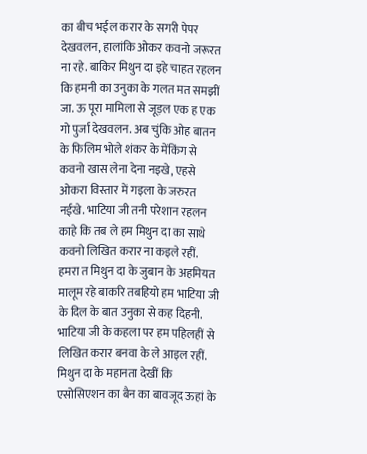का बीच भईल करार के सगरी पेपर देखवलन, हालांकि ओकर कवनो जरूरत ना रहे. बाकिर मिथुन दा इहे चाहत रहलन कि हमनी का उनुका के गलत मत समझीं जा. ऊ पूरा मामिला से जूड़ल एक ह एक गो पुर्जा देखवलन. अब चुंकि ओह बातन के फिलिम भोले शंकर के मेंकिंग से कवनो खास लेना देना नइखे, एहसे ओकरा विस्तार में गइला के जरुरत नईखे. भाटिया जी तनी परेशान रहलन काहे कि तब ले हम मिथुन दा का साथे कवनो लिखित करार ना कइले रहीं. हमरा त मिथुन दा के जुबान के अहमियत मालूम रहे बाकरि तबहियो हम भाटिया जी के दिल के बात उनुका से कह दिहनी. भाटिया जी के कहला पर हम पहिलहीं से लिखित करार बनवा के ले आइल रहीं. मिथुन दा के महानता देखीं कि एसोसिएशन का बैन का बावजूद ऊहां के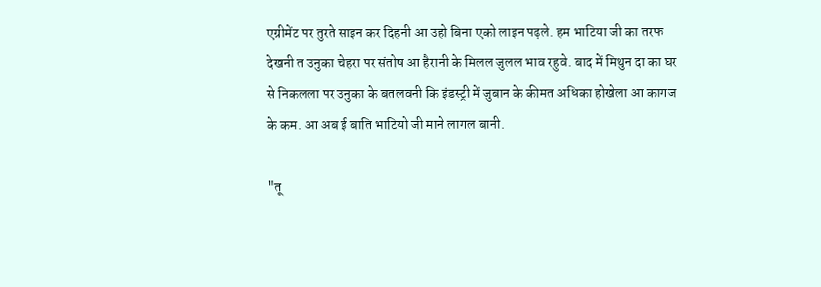एग्रीमेंट पर तुरते साइन कर दिहनी आ उहो बिना एको लाइन पढ़ले. हम भाटिया जी का तरफ देखनी त उनुका चेहरा पर संतोष आ हैरानी के मिलल जुलल भाव रहुवे. बाद में मिथुन दा का घर से निकलला पर उनुका के बतलवनी कि इंडस्ट्री में जुबान के कीमत अधिका होखेला आ कागज के कम. आ अब ई बाति भाटियो जी माने लागल बानी.

"तू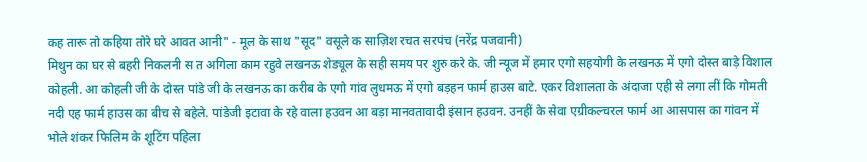कह तारू तो कहिया तोरे घरे आवत आनी" - मूल के साथ "सूद" वसूले क साज़िश रचत सरपंच (नरेंद्र पजवानी)
मिथुन का घर से बहरी निकलनी स त अगिला काम रहुवे लखनऊ शेड्यूल के सही समय पर शुरु करे के. जी न्यूज में हमार एगो सहयोगी के लखनऊ में एगो दोस्त बाड़े विशाल कोहली. आ कोहली जी के दोस्त पांडे जी के लखनऊ का करीब के एगो गांव लुधमऊ में एगो बड़हन फार्म हाउस बाटे. एकर विशालता के अंदाजा एही से लगा लीं कि गोमती नदी एह फार्म हाउस का बीच से बहेले. पांडेजी इटावा के रहे वाला हउवन आ बड़ा मानवतावादी इंसान हउवन. उनहीं के सेवा एग्रीकल्चरल फार्म आ आसपास का गांवन में भोले शंकर फिलिम के शूटिंग पहिला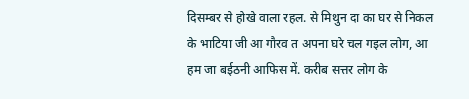दिसम्बर से होखे वाला रहल. से मिथुन दा का घर से निकल के भाटिया जी आ गौरव त अपना घरे चल गइल लोग, आ हम जा बईठनी आफिस में. करीब सत्तर लोग के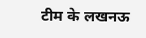टीम के लखनऊ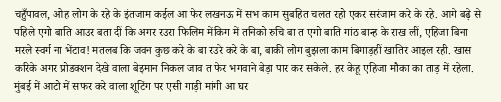चहुँपावल, ओह लोग के रहे के इंतजाम कईल आ फेर लखनऊ में सभ काम सुबहित चलत रहो एकर सरंजाम करे के रहे. आगे बढ़े से पहिले एगो बाति आउर बता दीं कि अगर रउरा फिलिम मेंकिग में तनिको रुचि बा त एगो बाति गांठ बान्ह के राख लीं, एहिजा बिना मरले स्वर्ग ना भेंटाव! मतलब कि जवन कुछ करे के बा रउरे करे के बा, बाकी लोग बुझला काम बिगाड़हीं खातिर आइल रही. खास करिके अगर प्रोडक्शन देखे वाला बेइमान निकल जाव त फेर भगवाने बेड़ा पार कर सकेले. हर केहू एहिजा मौका का ताड़ में रहेला. मुंबई में आटो में सफर करे वाला शूटिंग पर एसी गाड़ी मांगी आ घर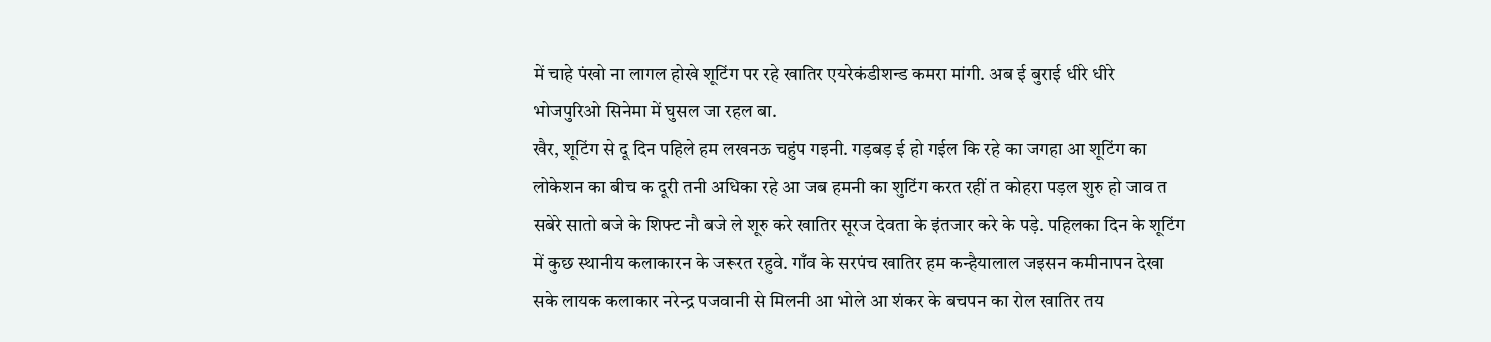में चाहे पंखो ना लागल होखे शूटिंग पर रहे खातिर एयरेकंडीशन्ड कमरा मांगी. अब ई बुराई धीरे धीरे भोजपुरिओ सिनेमा में घुसल जा रहल बा.
खैर, शूटिंग से दू दिन पहिले हम लखनऊ चहुंप गइनी. गड़बड़ ई हो गईल कि रहे का जगहा आ शूटिंग का लोकेशन का बीच क दूरी तनी अधिका रहे आ जब हमनी का शुटिंग करत रहीं त कोहरा पड़ल शुरु हो जाव त सबेरे सातो बजे के शिफ्ट नौ बजे ले शूरु करे खातिर सूरज देवता के इंतजार करे के पड़े. पहिलका दिन के शूटिंग में कुछ स्थानीय कलाकारन के जरूरत रहुवे. गाँव के सरपंच खातिर हम कन्हैयालाल जइसन कमीनापन देखा सके लायक कलाकार नरेन्द्र पजवानी से मिलनी आ भोले आ शंकर के बचपन का रोल खातिर तय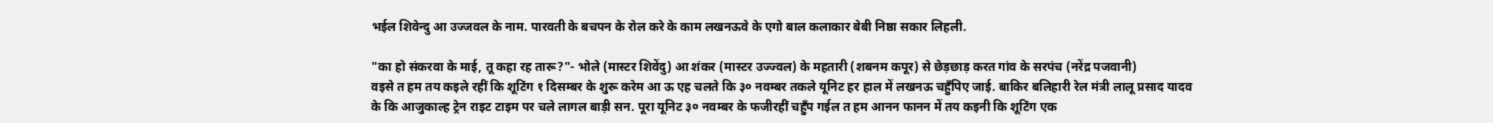भईल शिवेन्दु आ उज्जवल के नाम. पारवती के बचपन के रोल करे के काम लखनऊवे के एगो बाल कलाकार बेबी निष्ठा सकार लिहली.

"का हो संकरवा के माई, तू कहा रह तारू?"- भोले (मास्टर शिवेंदु) आ शंकर (मास्टर उज्ज्वल) के महतारी (शबनम कपूर) से छेड़छाड़ करत गांव के सरपंच (नरेंद्र पजवानी)
वइसे त हम तय कइले रहीं कि शूटिंग १ दिसम्बर के शुरू करेम आ ऊ एह चलते कि ३० नवम्बर तकले यूनिट हर हाल में लखनऊ चहुँपिए जाई. बाकिर बलिहारी रेल मंत्री लालू प्रसाद यादव के कि आजुकाल्ह ट्रेन राइट टाइम पर चले लागल बाड़ी सन. पूरा यूनिट ३० नवम्बर के फजीरहीं चहुँप गईल त हम आनन फानन में तय कइनी कि शूटिंग एक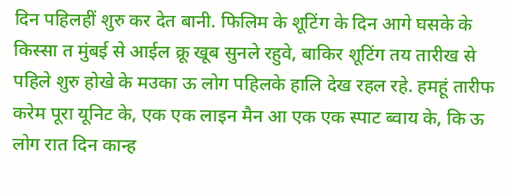दिन पहिलहीं शुरु कर देत बानी. फिलिम के शूटिंग के दिन आगे घसके के किस्सा त मुंबई से आईल क्रू खूब सुनले रहुवे, बाकिर शूटिंग तय तारीख से पहिले शुरु होखे के मउका ऊ लोग पहिलके हालि देख रहल रहे. हमहूं तारीफ करेम पूरा यूनिट के, एक एक लाइन मैन आ एक एक स्पाट ब्वाय के, कि ऊ लोग रात दिन कान्ह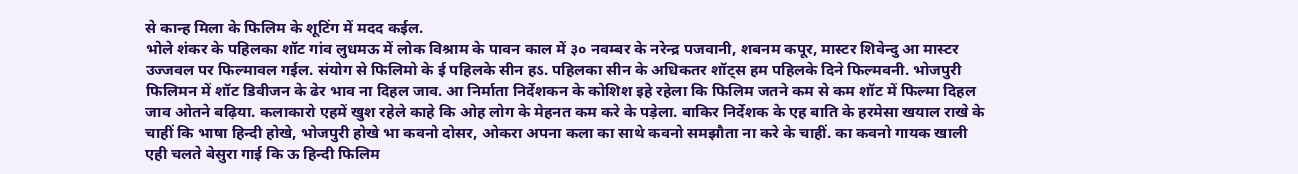से कान्ह मिला के फिलिम के शूटिंग में मदद कईल.
भोले शंकर के पहिलका शॉट गांव लुधमऊ में लोक विश्राम के पावन काल में ३० नवम्बर के नरेन्द्र पजवानी, शबनम कपूर, मास्टर शिवेन्दु आ मास्टर उज्जवल पर फिल्मावल गईल. संयोग से फिलिमो के ई पहिलके सीन हऽ. पहिलका सीन के अधिकतर शॉट्स हम पहिलके दिने फिल्मवनी. भोजपुरी फिलिमन में शॉट डिवीजन के ढेर भाव ना दिहल जाव. आ निर्माता निर्देशकन के कोशिश इहे रहेला कि फिलिम जतने कम से कम शॉट में फिल्मा दिहल जाव ओतने बढ़िया. कलाकारो एहमें खुश रहेले काहे कि ओह लोग के मेहनत कम करे के पड़ेला. बाकिर निर्देशक के एह बाति के हरमेसा खयाल राखे के चाहीं कि भाषा हिन्दी होखे, भोजपुरी होखे भा कवनो दोसर, ओकरा अपना कला का साथे कवनो समझौता ना करे के चाहीं. का कवनो गायक खाली एही चलते बेसुरा गाई कि ऊ हिन्दी फिलिम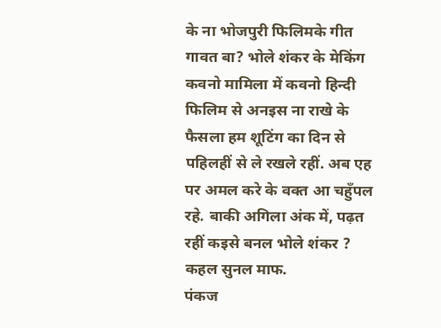के ना भोजपुरी फिलिमके गीत गावत बा? भोले शंकर के मेकिंग कवनो मामिला में कवनो हिन्दी फिलिम से अनइस ना राखे के फैसला हम शूटिंग का दिन से पहिलहीं से ले रखले रहीं. अब एह पर अमल करे के वक्त आ चहुँपल रहे. बाकी अगिला अंक में, पढ़त रहीं कइसे बनल भोले शंकर ?
कहल सुनल माफ.
पंकज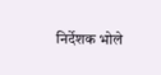निर्देशक भोले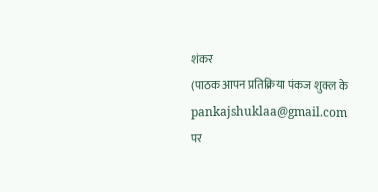शंकर
(पाठक आपन प्रतिक्रिया पंकज शुक्ल के pankajshuklaa@gmail.com पर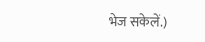भेज सकेलें.)